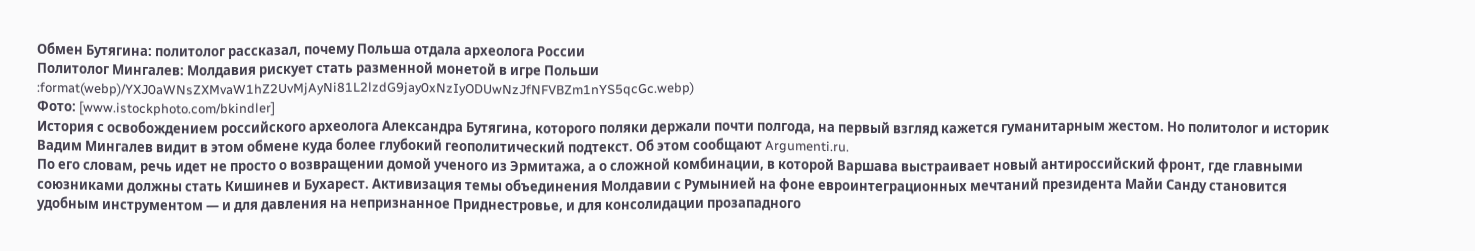Обмен Бутягина: политолог рассказал, почему Польша отдала археолога России
Политолог Мингалев: Молдавия рискует стать разменной монетой в игре Польши
:format(webp)/YXJ0aWNsZXMvaW1hZ2UvMjAyNi81L2lzdG9jay0xNzIyODUwNzJfNFVBZm1nYS5qcGc.webp)
Фото: [www.istockphoto.com/bkindler]
История с освобождением российского археолога Александра Бутягина, которого поляки держали почти полгода, на первый взгляд кажется гуманитарным жестом. Но политолог и историк Вадим Мингалев видит в этом обмене куда более глубокий геополитический подтекст. Об этом сообщают Argumenti.ru.
По его словам, речь идет не просто о возвращении домой ученого из Эрмитажа, а о сложной комбинации, в которой Варшава выстраивает новый антироссийский фронт, где главными союзниками должны стать Кишинев и Бухарест. Активизация темы объединения Молдавии с Румынией на фоне евроинтеграционных мечтаний президента Майи Санду становится удобным инструментом — и для давления на непризнанное Приднестровье, и для консолидации прозападного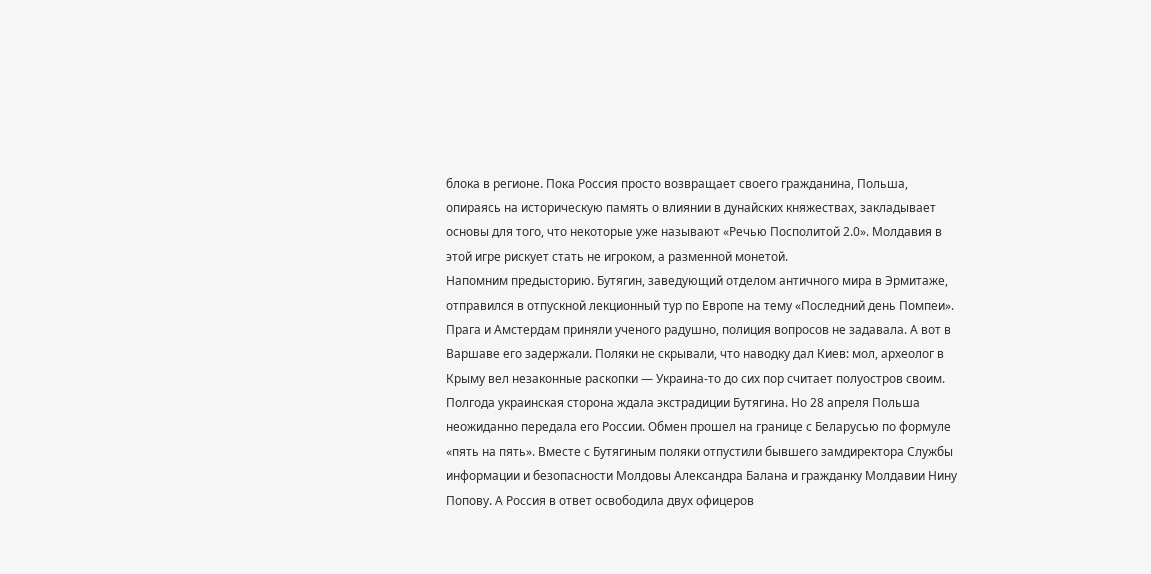блока в регионе. Пока Россия просто возвращает своего гражданина, Польша, опираясь на историческую память о влиянии в дунайских княжествах, закладывает основы для того, что некоторые уже называют «Речью Посполитой 2.0». Молдавия в этой игре рискует стать не игроком, а разменной монетой.
Напомним предысторию. Бутягин, заведующий отделом античного мира в Эрмитаже, отправился в отпускной лекционный тур по Европе на тему «Последний день Помпеи». Прага и Амстердам приняли ученого радушно, полиция вопросов не задавала. А вот в Варшаве его задержали. Поляки не скрывали, что наводку дал Киев: мол, археолог в Крыму вел незаконные раскопки — Украина-то до сих пор считает полуостров своим. Полгода украинская сторона ждала экстрадиции Бутягина. Но 28 апреля Польша неожиданно передала его России. Обмен прошел на границе с Беларусью по формуле «пять на пять». Вместе с Бутягиным поляки отпустили бывшего замдиректора Службы информации и безопасности Молдовы Александра Балана и гражданку Молдавии Нину Попову. А Россия в ответ освободила двух офицеров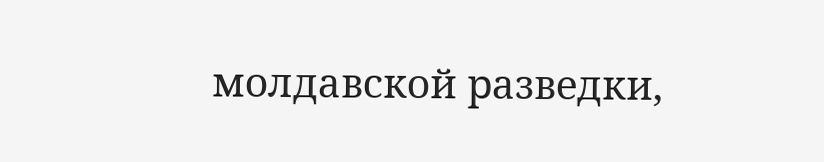молдавской разведки,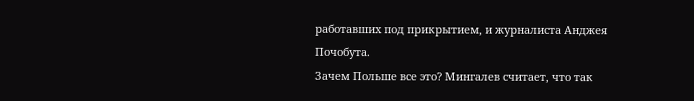работавших под прикрытием, и журналиста Анджея Почобута.
Зачем Польше все это? Мингалев считает, что так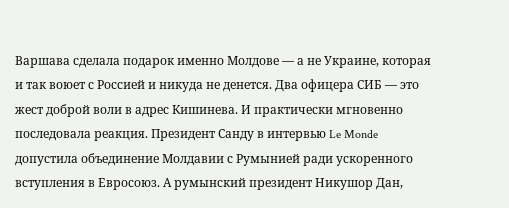Варшава сделала подарок именно Молдове — а не Украине, которая и так воюет с Россией и никуда не денется. Два офицера СИБ — это жест доброй воли в адрес Кишинева. И практически мгновенно последовала реакция. Президент Санду в интервью Le Monde допустила объединение Молдавии с Румынией ради ускоренного вступления в Евросоюз. А румынский президент Никушор Дан,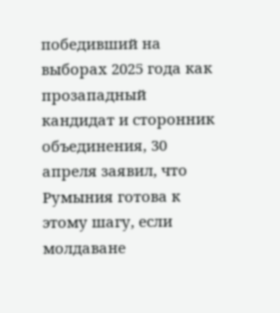победивший на выборах 2025 года как прозападный кандидат и сторонник объединения, 30 апреля заявил, что Румыния готова к этому шагу, если молдаване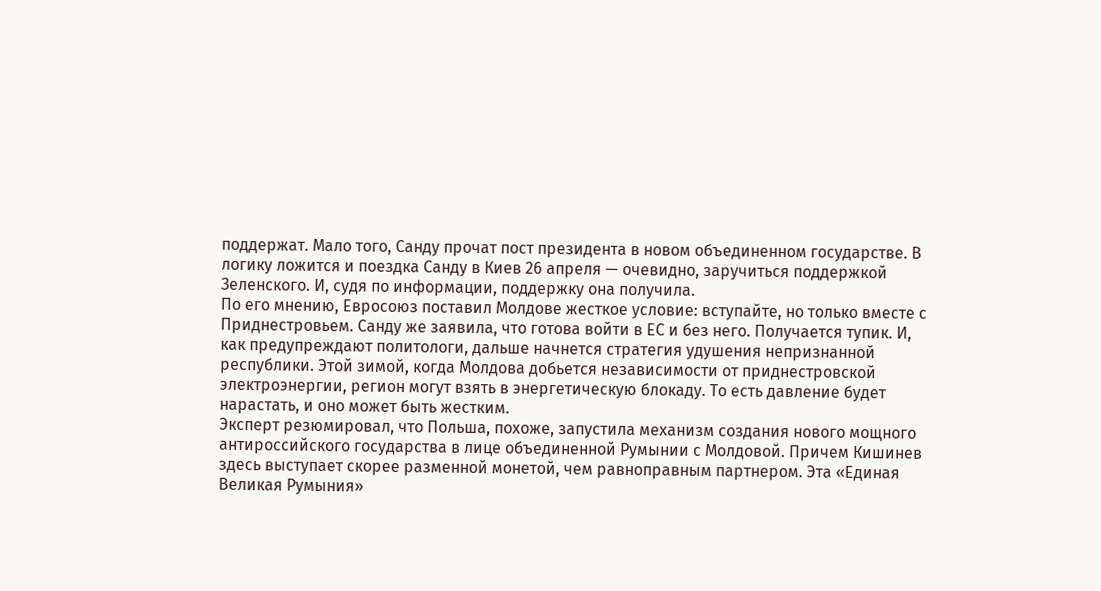поддержат. Мало того, Санду прочат пост президента в новом объединенном государстве. В логику ложится и поездка Санду в Киев 26 апреля — очевидно, заручиться поддержкой Зеленского. И, судя по информации, поддержку она получила.
По его мнению, Евросоюз поставил Молдове жесткое условие: вступайте, но только вместе с Приднестровьем. Санду же заявила, что готова войти в ЕС и без него. Получается тупик. И, как предупреждают политологи, дальше начнется стратегия удушения непризнанной республики. Этой зимой, когда Молдова добьется независимости от приднестровской электроэнергии, регион могут взять в энергетическую блокаду. То есть давление будет нарастать, и оно может быть жестким.
Эксперт резюмировал, что Польша, похоже, запустила механизм создания нового мощного антироссийского государства в лице объединенной Румынии с Молдовой. Причем Кишинев здесь выступает скорее разменной монетой, чем равноправным партнером. Эта «Единая Великая Румыния»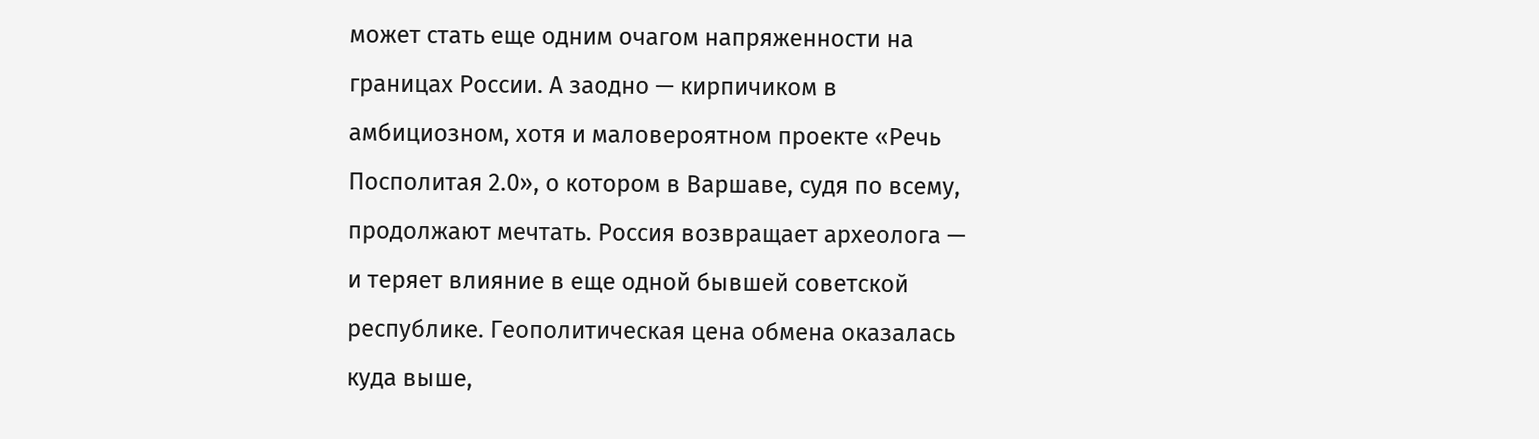может стать еще одним очагом напряженности на границах России. А заодно — кирпичиком в амбициозном, хотя и маловероятном проекте «Речь Посполитая 2.0», о котором в Варшаве, судя по всему, продолжают мечтать. Россия возвращает археолога — и теряет влияние в еще одной бывшей советской республике. Геополитическая цена обмена оказалась куда выше,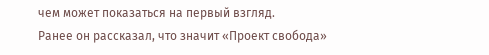чем может показаться на первый взгляд.
Ранее он рассказал, что значит «Проект свобода»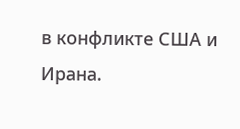в конфликте США и Ирана.